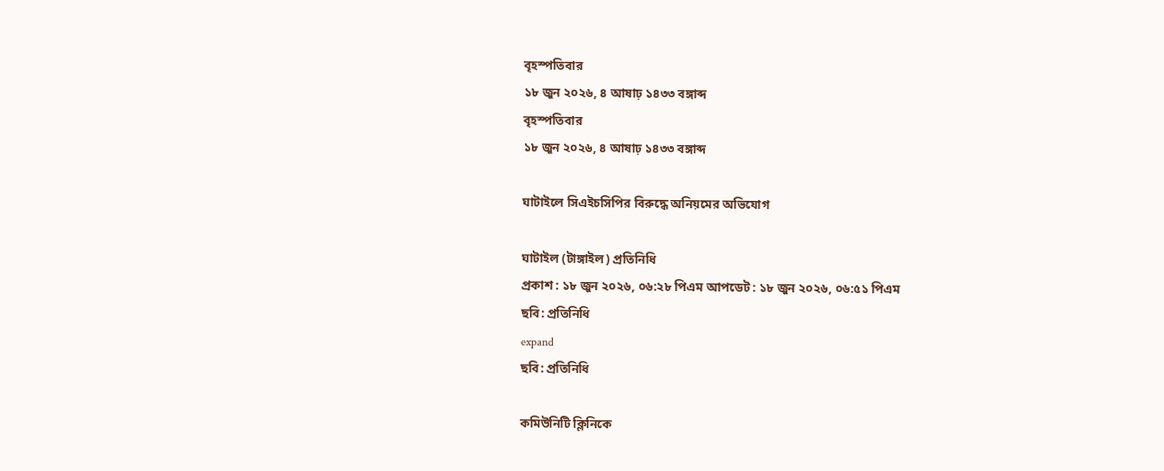বৃহস্পতিবার
১৮ জুন ২০২৬, ৪ আষাঢ় ১৪৩৩ বঙ্গাব্দ
বৃহস্পতিবার
১৮ জুন ২০২৬, ৪ আষাঢ় ১৪৩৩ বঙ্গাব্দ

ঘাটাইলে সিএইচসিপির বিরুদ্ধে অনিয়মের অভিযোগ

ঘাটাইল (টাঙ্গাইল) প্রতিনিধি
প্রকাশ : ১৮ জুন ২০২৬, ০৬:২৮ পিএম আপডেট : ১৮ জুন ২০২৬, ০৬:৫১ পিএম
ছবি: প্রতিনিধি
expand
ছবি: প্রতিনিধি

কমিউনিটি ক্লিনিকে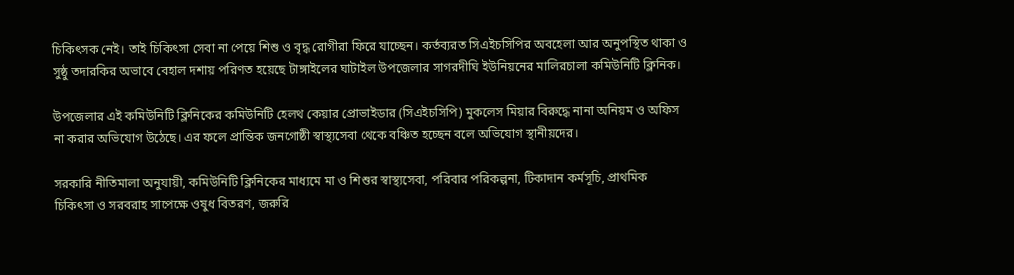চিকিৎসক নেই। তাই চিকিৎসা সেবা না পেয়ে শিশু ও বৃদ্ধ রোগীরা ফিরে যাচ্ছেন। কর্তব্যরত সিএইচসিপির অবহেলা আর অনুপস্থিত থাকা ও সুষ্ঠু তদারকির অভাবে বেহাল দশায় পরিণত হয়েছে টাঙ্গাইলের ঘাটাইল উপজেলার সাগরদীঘি ইউনিয়নের মালিরচালা কমিউনিটি ক্লিনিক।

উপজেলার এই কমিউনিটি ক্লিনিকের কমিউনিটি হেলথ কেয়ার প্রোভাইডার (সিএইচসিপি) মুকলেস মিয়ার বিরুদ্ধে নানা অনিয়ম ও অফিস না করার অভিযোগ উঠেছে। এর ফলে প্রান্তিক জনগোষ্ঠী স্বাস্থ্যসেবা থেকে বঞ্চিত হচ্ছেন বলে অভিযোগ স্থানীয়দের।

সরকারি নীতিমালা অনুযায়ী, কমিউনিটি ক্লিনিকের মাধ্যমে মা ও শিশুর স্বাস্থ্যসেবা, পরিবার পরিকল্পনা, টিকাদান কর্মসূচি, প্রাথমিক চিকিৎসা ও সরবরাহ সাপেক্ষে ওষুধ বিতরণ, জরুরি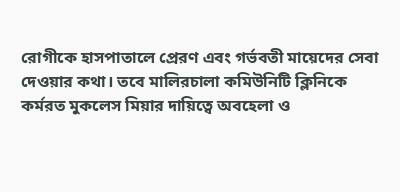রোগীকে হাসপাতালে প্রেরণ এবং গর্ভবতী মায়েদের সেবা দেওয়ার কথা। তবে মালিরচালা কমিউনিটি ক্লিনিকে কর্মরত মুকলেস মিয়ার দায়িত্বে অবহেলা ও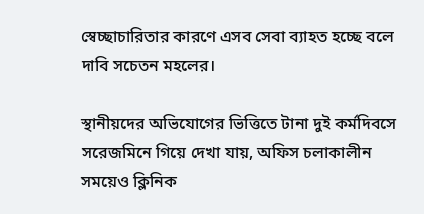স্বেচ্ছাচারিতার কারণে এসব সেবা ব্যাহত হচ্ছে বলে দাবি সচেতন মহলের।

স্থানীয়দের অভিযোগের ভিত্তিতে টানা দুই কর্মদিবসে সরেজমিনে গিয়ে দেখা যায়, অফিস চলাকালীন সময়েও ক্লিনিক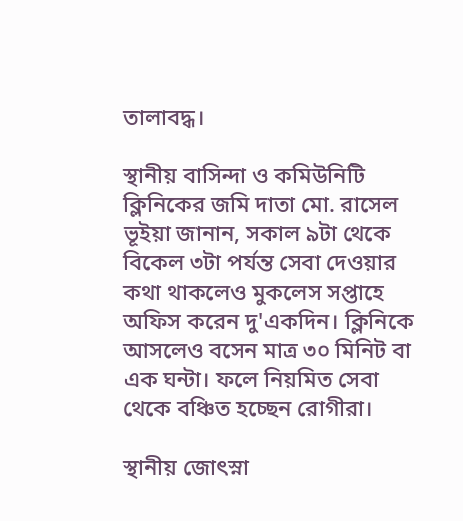তালাবদ্ধ।

স্থানীয় বাসিন্দা ও কমিউনিটি ক্লিনিকের জমি দাতা মো. রাসেল ভূইয়া জানান, সকাল ৯টা থেকে বিকেল ৩টা পর্যন্ত সেবা দেওয়ার কথা থাকলেও মুকলেস সপ্তাহে অফিস করেন দু'একদিন। ক্লিনিকে আসলেও বসেন মাত্র ৩০ মিনিট বা এক ঘন্টা। ফলে নিয়মিত সেবা থেকে বঞ্চিত হচ্ছেন রোগীরা।

স্থানীয় জোৎস্না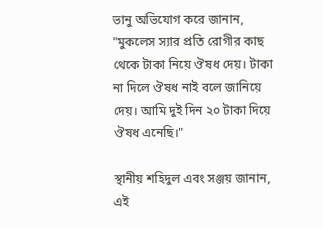ভানু অভিযোগ করে জানান, "মুকলেস স্যার প্রতি রোগীর কাছ থেকে টাকা নিয়ে ঔষধ দেয়। টাকা না দিলে ঔষধ নাই বলে জানিয়ে দেয়। আমি দুই দিন ২০ টাকা দিয়ে ঔষধ এনেছি।"

স্থানীয় শহিদুল এবং সঞ্জয় জানান, এই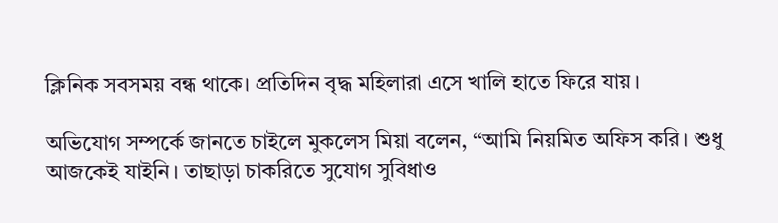ক্লিনিক সবসময় বন্ধ থাকে। প্রতিদিন বৃদ্ধ মহিলারা এসে খালি হাতে ফিরে যায়।

অভিযোগ সম্পর্কে জানতে চাইলে মুকলেস মিয়া বলেন, “আমি নিয়মিত অফিস করি। শুধু আজকেই যাইনি। তাছাড়া চাকরিতে সুযোগ সুবিধাও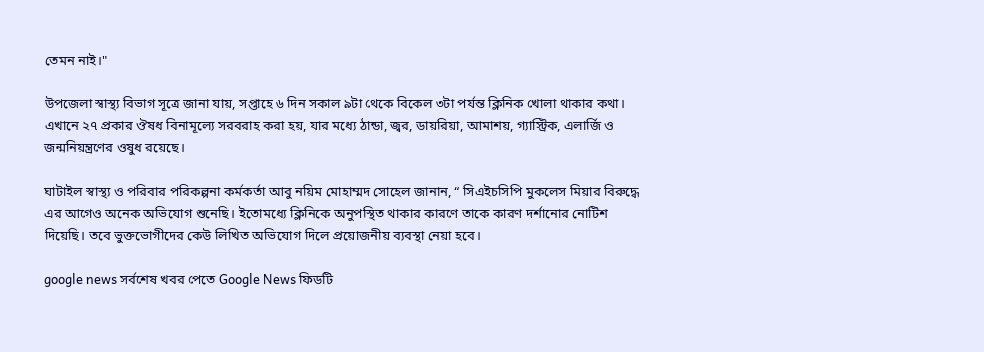তেমন নাই।"

উপজেলা স্বাস্থ্য বিভাগ সূত্রে জানা যায়, সপ্তাহে ৬ দিন সকাল ৯টা থেকে বিকেল ৩টা পর্যন্ত ক্লিনিক খোলা থাকার কথা। এখানে ২৭ প্রকার ঔষধ বিনামূল্যে সরবরাহ করা হয়, যার মধ্যে ঠান্ডা, জ্বর, ডায়রিয়া, আমাশয়, গ্যাস্ট্রিক, এলার্জি ও জন্মনিয়ন্ত্রণের ওষুধ রয়েছে।

ঘাটাইল স্বাস্থ্য ও পরিবার পরিকল্পনা কর্মকর্তা আবু নয়িম মোহাম্মদ সোহেল জানান, “ সিএইচসিপি মুকলেস মিয়ার বিরুদ্ধে এর আগেও অনেক অভিযোগ শুনেছি। ইতোমধ্যে ক্লিনিকে অনুপস্থিত থাকার কারণে তাকে কারণ দর্শানোর নোটিশ দিয়েছি। তবে ভুক্তভোগীদের কেউ লিখিত অভিযোগ দিলে প্রয়োজনীয় ব্যবস্থা নেয়া হবে।

google news সর্বশেষ খবর পেতে Google News ফিডটি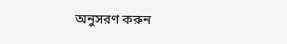অনুসরণ করুন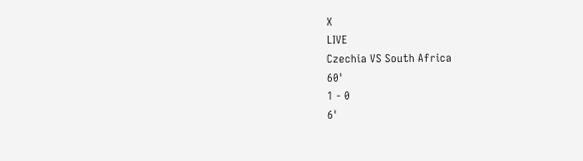X
LIVE
Czechia VS South Africa
60'
1 - 0
6'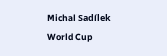Michal Sadílek
World Cup